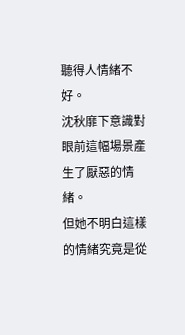聽得人情緒不好。
沈秋靡下意識對眼前這幅場景產生了厭惡的情緒。
但她不明白這樣的情緒究竟是從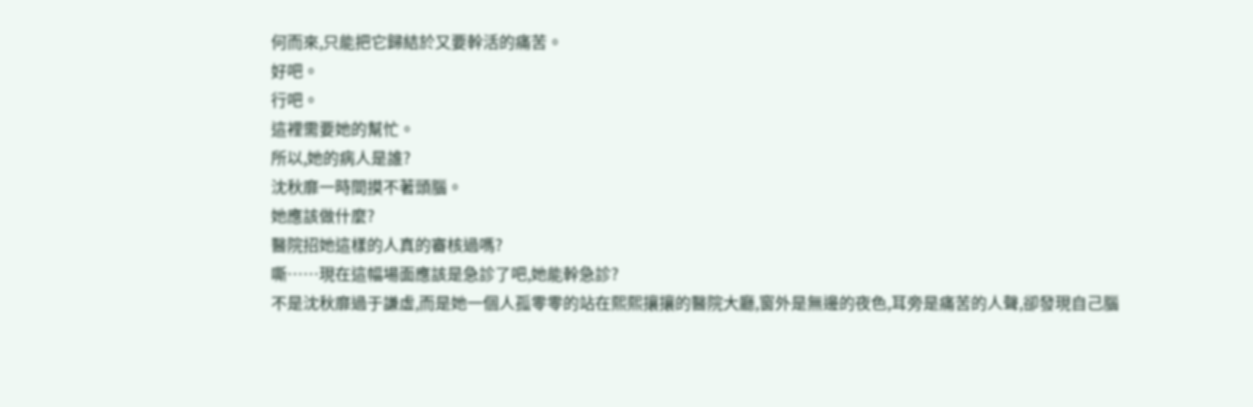何而來,只能把它歸結於又要幹活的痛苦。
好吧。
行吧。
這裡需要她的幫忙。
所以,她的病人是誰?
沈秋靡一時間摸不著頭腦。
她應該做什麼?
醫院招她這樣的人真的審核過嗎?
嘶……現在這幅場面應該是急診了吧,她能幹急診?
不是沈秋靡過于謙虛,而是她一個人孤零零的站在熙熙攘攘的醫院大廳,窗外是無邊的夜色,耳旁是痛苦的人聲,卻發現自己腦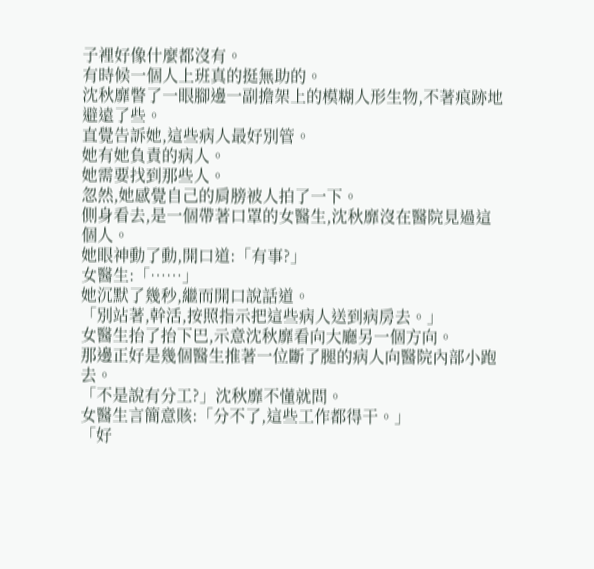子裡好像什麼都沒有。
有時候一個人上班真的挺無助的。
沈秋靡瞥了一眼腳邊一副擔架上的模糊人形生物,不著痕跡地避遠了些。
直覺告訴她,這些病人最好別管。
她有她負責的病人。
她需要找到那些人。
忽然,她感覺自己的肩膀被人拍了一下。
側身看去,是一個帶著口罩的女醫生,沈秋靡沒在醫院見過這個人。
她眼神動了動,開口道:「有事?」
女醫生:「……」
她沉默了幾秒,繼而開口說話道。
「別站著,幹活,按照指示把這些病人送到病房去。」
女醫生抬了抬下巴,示意沈秋靡看向大廳另一個方向。
那邊正好是幾個醫生推著一位斷了腿的病人向醫院內部小跑去。
「不是說有分工?」沈秋靡不懂就問。
女醫生言簡意賅:「分不了,這些工作都得干。」
「好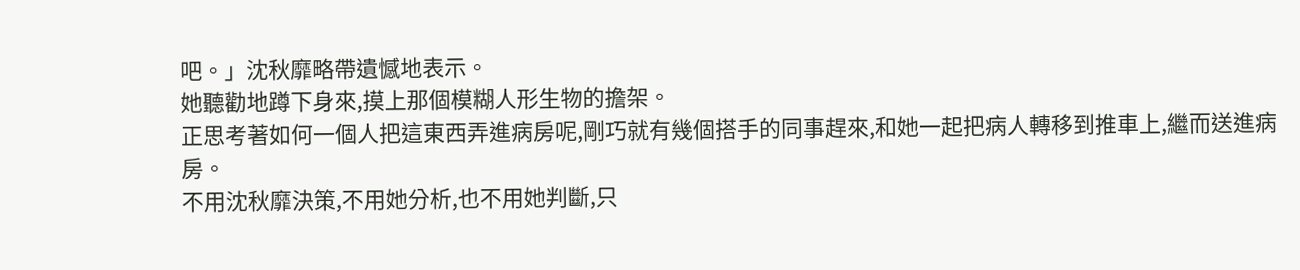吧。」沈秋靡略帶遺憾地表示。
她聽勸地蹲下身來,摸上那個模糊人形生物的擔架。
正思考著如何一個人把這東西弄進病房呢,剛巧就有幾個搭手的同事趕來,和她一起把病人轉移到推車上,繼而送進病房。
不用沈秋靡決策,不用她分析,也不用她判斷,只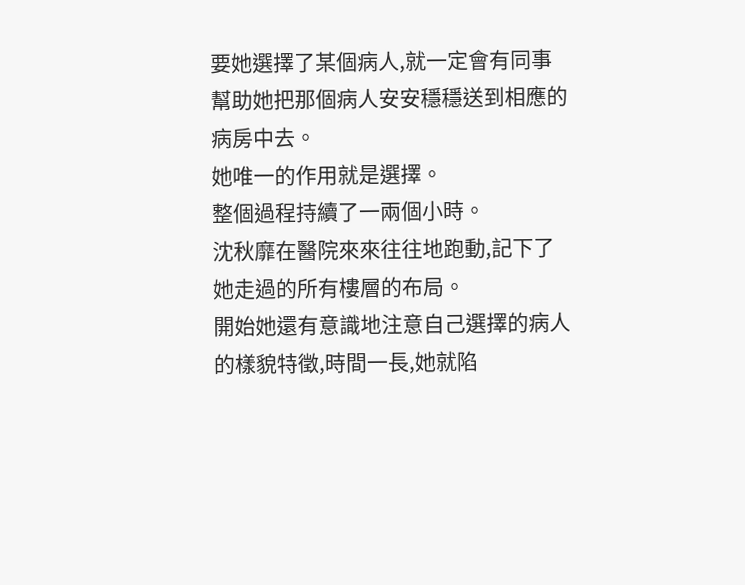要她選擇了某個病人,就一定會有同事幫助她把那個病人安安穩穩送到相應的病房中去。
她唯一的作用就是選擇。
整個過程持續了一兩個小時。
沈秋靡在醫院來來往往地跑動,記下了她走過的所有樓層的布局。
開始她還有意識地注意自己選擇的病人的樣貌特徵,時間一長,她就陷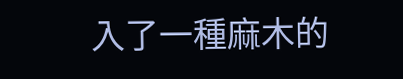入了一種麻木的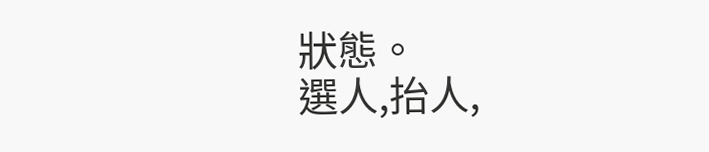狀態。
選人,抬人,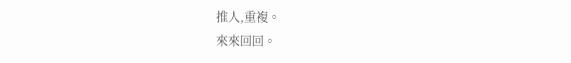推人,重複。
來來回回。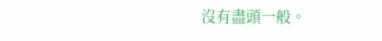沒有盡頭一般。